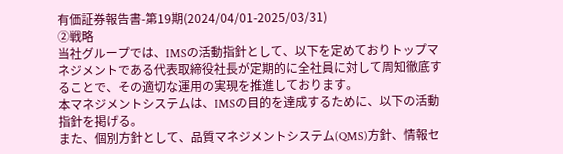有価証券報告書-第19期(2024/04/01-2025/03/31)
②戦略
当社グループでは、IMSの活動指針として、以下を定めておりトップマネジメントである代表取締役社長が定期的に全社員に対して周知徹底することで、その適切な運用の実現を推進しております。
本マネジメントシステムは、IMSの目的を達成するために、以下の活動指針を掲げる。
また、個別方針として、品質マネジメントシステム(QMS)方針、情報セ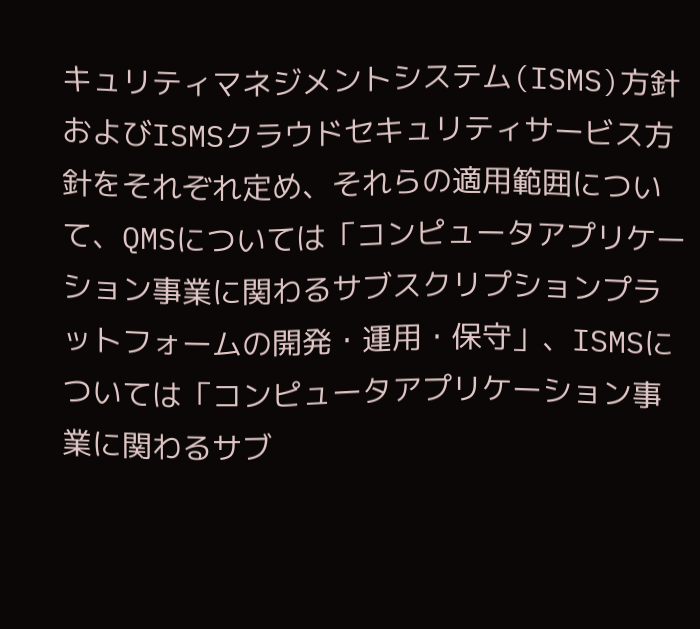キュリティマネジメントシステム(ISMS)方針およびISMSクラウドセキュリティサービス方針をそれぞれ定め、それらの適用範囲について、QMSについては「コンピュータアプリケーション事業に関わるサブスクリプションプラットフォームの開発・運用・保守」、ISMSについては「コンピュータアプリケーション事業に関わるサブ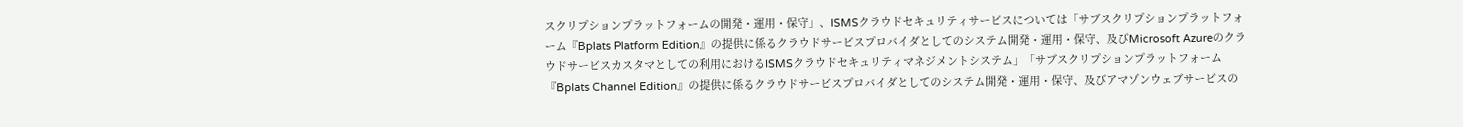スクリプションプラットフォームの開発・運用・保守」、ISMSクラウドセキュリティサービスについては「サブスクリプションプラットフォーム『Bplats Platform Edition』の提供に係るクラウドサービスプロバイダとしてのシステム開発・運用・保守、及びMicrosoft Azureのクラウドサービスカスタマとしての利用におけるISMSクラウドセキュリティマネジメントシステム」「サブスクリプションプラットフォーム『Bplats Channel Edition』の提供に係るクラウドサービスプロバイダとしてのシステム開発・運用・保守、及びアマゾンウェブサービスの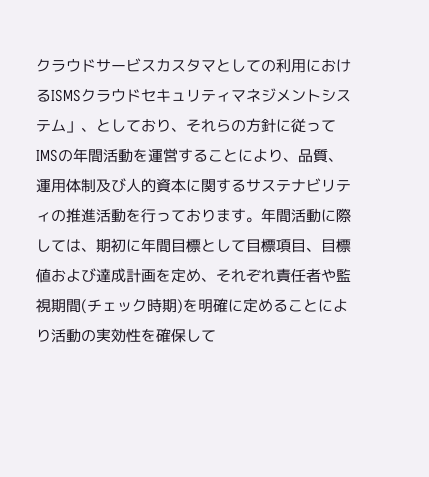クラウドサービスカスタマとしての利用におけるISMSクラウドセキュリティマネジメントシステム」、としており、それらの方針に従ってIMSの年間活動を運営することにより、品質、運用体制及び人的資本に関するサステナビリティの推進活動を行っております。年間活動に際しては、期初に年間目標として目標項目、目標値および達成計画を定め、それぞれ責任者や監視期間(チェック時期)を明確に定めることにより活動の実効性を確保して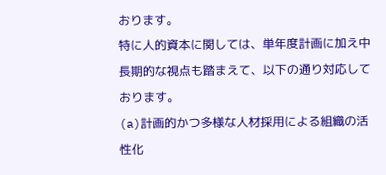おります。
特に人的資本に関しては、単年度計画に加え中長期的な視点も踏まえて、以下の通り対応しております。
(a)計画的かつ多様な人材採用による組織の活性化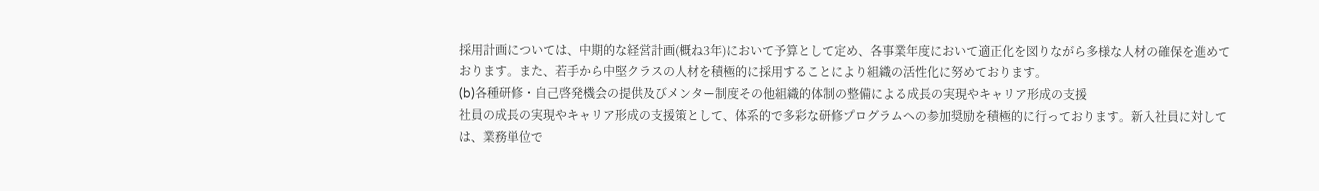採用計画については、中期的な経営計画(概ね3年)において予算として定め、各事業年度において適正化を図りながら多様な人材の確保を進めております。また、若手から中堅クラスの人材を積極的に採用することにより組織の活性化に努めております。
(b)各種研修・自己啓発機会の提供及びメンター制度その他組織的体制の整備による成長の実現やキャリア形成の支援
社員の成長の実現やキャリア形成の支援策として、体系的で多彩な研修プログラムへの参加奨励を積極的に行っております。新入社員に対しては、業務単位で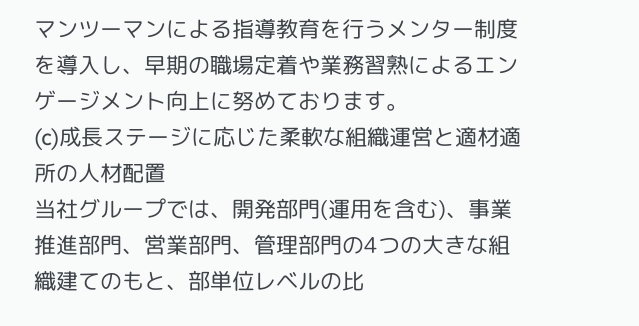マンツーマンによる指導教育を行うメンター制度を導入し、早期の職場定着や業務習熟によるエンゲージメント向上に努めております。
(c)成長ステージに応じた柔軟な組織運営と適材適所の人材配置
当社グループでは、開発部門(運用を含む)、事業推進部門、営業部門、管理部門の4つの大きな組織建てのもと、部単位レベルの比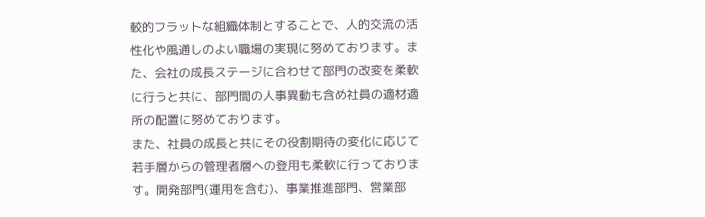較的フラットな組織体制とすることで、人的交流の活性化や風通しのよい職場の実現に努めております。また、会社の成長ステージに合わせて部門の改変を柔軟に行うと共に、部門間の人事異動も含め社員の適材適所の配置に努めております。
また、社員の成長と共にその役割期待の変化に応じて若手層からの管理者層への登用も柔軟に行っております。開発部門(運用を含む)、事業推進部門、営業部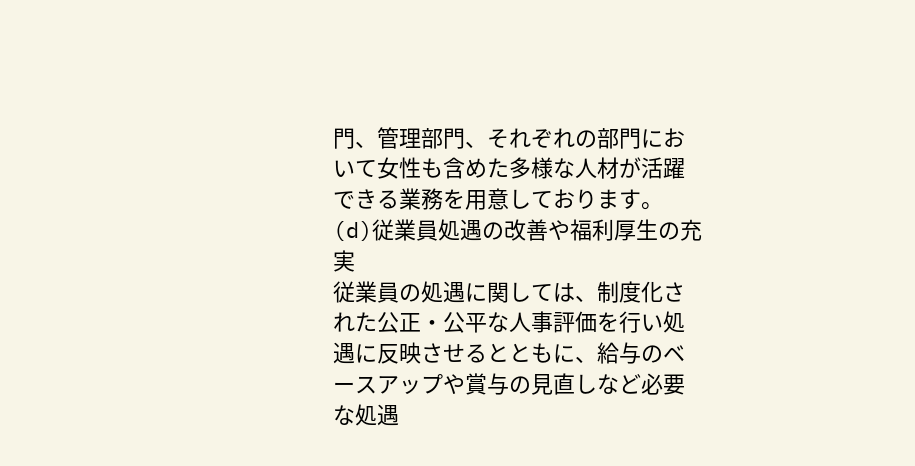門、管理部門、それぞれの部門において女性も含めた多様な人材が活躍できる業務を用意しております。
(d)従業員処遇の改善や福利厚生の充実
従業員の処遇に関しては、制度化された公正・公平な人事評価を行い処遇に反映させるとともに、給与のベースアップや賞与の見直しなど必要な処遇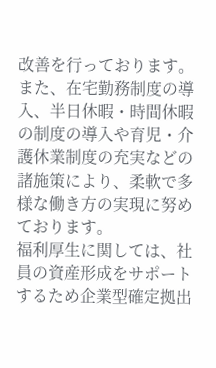改善を行っております。また、在宅勤務制度の導入、半日休暇・時間休暇の制度の導入や育児・介護休業制度の充実などの諸施策により、柔軟で多様な働き方の実現に努めております。
福利厚生に関しては、社員の資産形成をサポートするため企業型確定拠出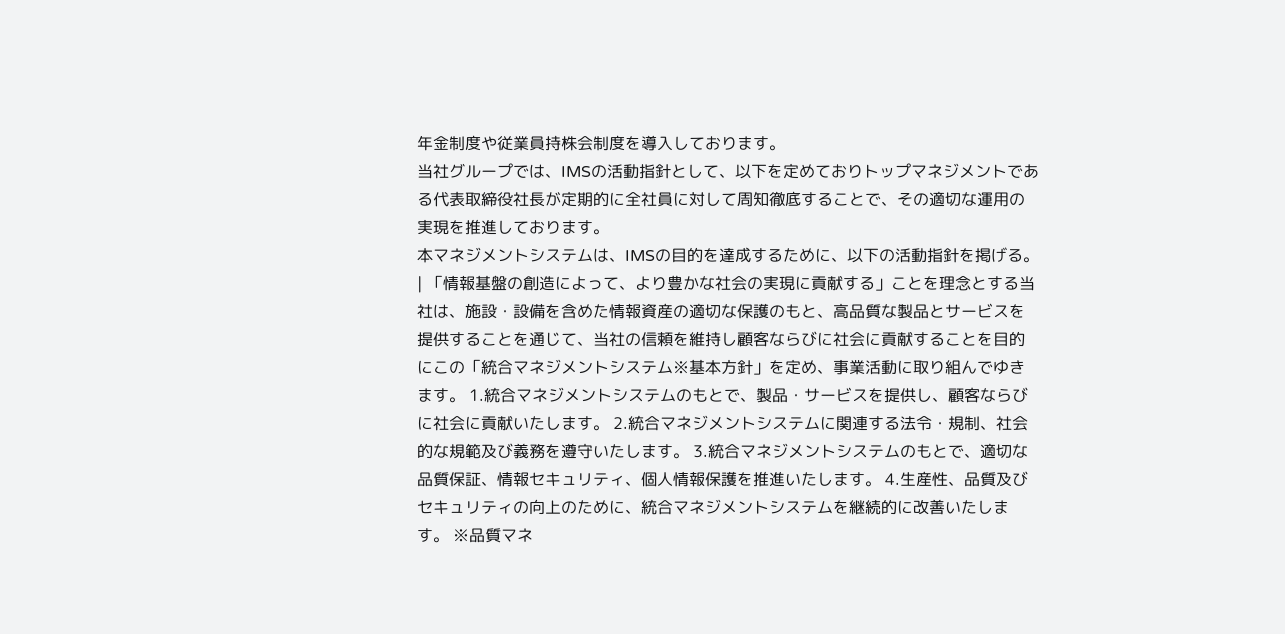年金制度や従業員持株会制度を導入しております。
当社グループでは、IMSの活動指針として、以下を定めておりトップマネジメントである代表取締役社長が定期的に全社員に対して周知徹底することで、その適切な運用の実現を推進しております。
本マネジメントシステムは、IMSの目的を達成するために、以下の活動指針を掲げる。
| 「情報基盤の創造によって、より豊かな社会の実現に貢献する」ことを理念とする当社は、施設・設備を含めた情報資産の適切な保護のもと、高品質な製品とサービスを提供することを通じて、当社の信頼を維持し顧客ならびに社会に貢献することを目的にこの「統合マネジメントシステム※基本方針」を定め、事業活動に取り組んでゆきます。 1.統合マネジメントシステムのもとで、製品・サービスを提供し、顧客ならびに社会に貢献いたします。 2.統合マネジメントシステムに関連する法令・規制、社会的な規範及び義務を遵守いたします。 3.統合マネジメントシステムのもとで、適切な品質保証、情報セキュリティ、個人情報保護を推進いたします。 4.生産性、品質及びセキュリティの向上のために、統合マネジメントシステムを継続的に改善いたします。 ※品質マネ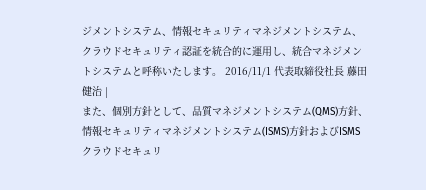ジメントシステム、情報セキュリティマネジメントシステム、クラウドセキュリティ認証を統合的に運用し、統合マネジメントシステムと呼称いたします。 2016/11/1 代表取締役社長 藤田健治 |
また、個別方針として、品質マネジメントシステム(QMS)方針、情報セキュリティマネジメントシステム(ISMS)方針およびISMSクラウドセキュリ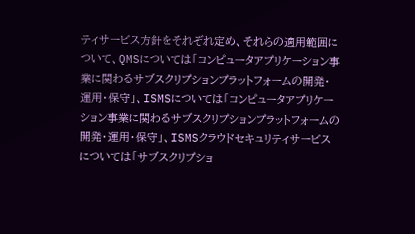ティサービス方針をそれぞれ定め、それらの適用範囲について、QMSについては「コンピュータアプリケーション事業に関わるサブスクリプションプラットフォームの開発・運用・保守」、ISMSについては「コンピュータアプリケーション事業に関わるサブスクリプションプラットフォームの開発・運用・保守」、ISMSクラウドセキュリティサービスについては「サブスクリプショ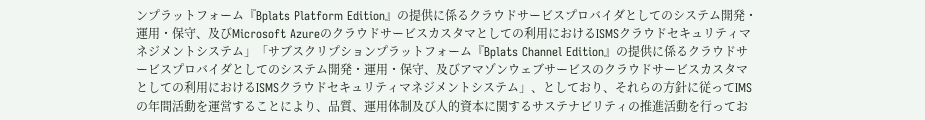ンプラットフォーム『Bplats Platform Edition』の提供に係るクラウドサービスプロバイダとしてのシステム開発・運用・保守、及びMicrosoft Azureのクラウドサービスカスタマとしての利用におけるISMSクラウドセキュリティマネジメントシステム」「サブスクリプションプラットフォーム『Bplats Channel Edition』の提供に係るクラウドサービスプロバイダとしてのシステム開発・運用・保守、及びアマゾンウェブサービスのクラウドサービスカスタマとしての利用におけるISMSクラウドセキュリティマネジメントシステム」、としており、それらの方針に従ってIMSの年間活動を運営することにより、品質、運用体制及び人的資本に関するサステナビリティの推進活動を行ってお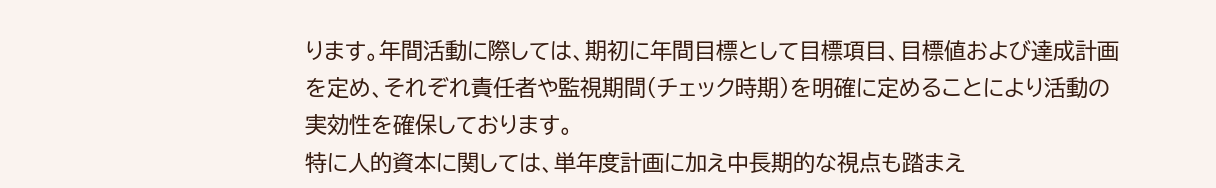ります。年間活動に際しては、期初に年間目標として目標項目、目標値および達成計画を定め、それぞれ責任者や監視期間(チェック時期)を明確に定めることにより活動の実効性を確保しております。
特に人的資本に関しては、単年度計画に加え中長期的な視点も踏まえ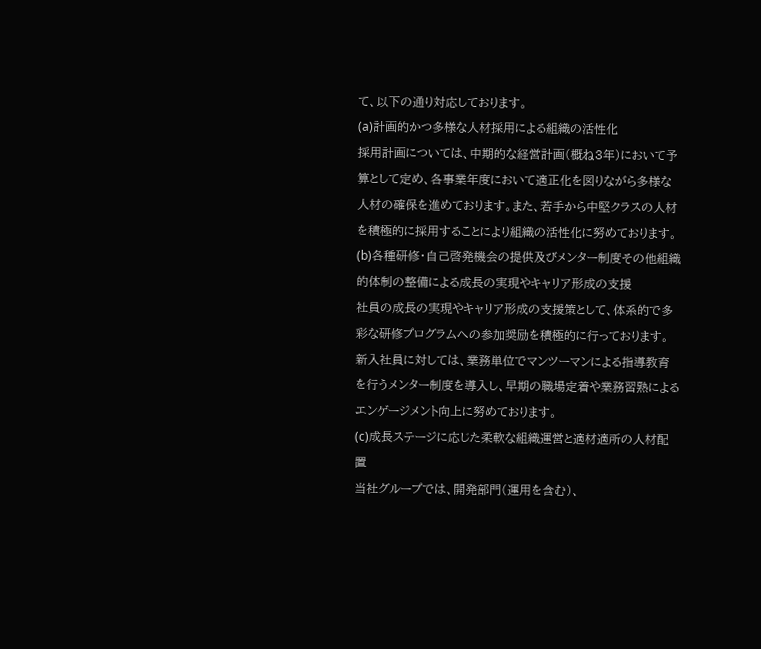て、以下の通り対応しております。
(a)計画的かつ多様な人材採用による組織の活性化
採用計画については、中期的な経営計画(概ね3年)において予算として定め、各事業年度において適正化を図りながら多様な人材の確保を進めております。また、若手から中堅クラスの人材を積極的に採用することにより組織の活性化に努めております。
(b)各種研修・自己啓発機会の提供及びメンター制度その他組織的体制の整備による成長の実現やキャリア形成の支援
社員の成長の実現やキャリア形成の支援策として、体系的で多彩な研修プログラムへの参加奨励を積極的に行っております。新入社員に対しては、業務単位でマンツーマンによる指導教育を行うメンター制度を導入し、早期の職場定着や業務習熟によるエンゲージメント向上に努めております。
(c)成長ステージに応じた柔軟な組織運営と適材適所の人材配置
当社グループでは、開発部門(運用を含む)、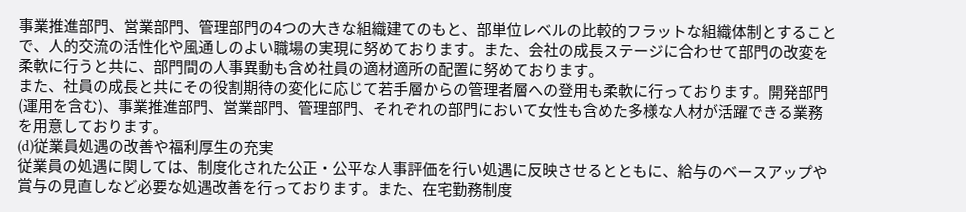事業推進部門、営業部門、管理部門の4つの大きな組織建てのもと、部単位レベルの比較的フラットな組織体制とすることで、人的交流の活性化や風通しのよい職場の実現に努めております。また、会社の成長ステージに合わせて部門の改変を柔軟に行うと共に、部門間の人事異動も含め社員の適材適所の配置に努めております。
また、社員の成長と共にその役割期待の変化に応じて若手層からの管理者層への登用も柔軟に行っております。開発部門(運用を含む)、事業推進部門、営業部門、管理部門、それぞれの部門において女性も含めた多様な人材が活躍できる業務を用意しております。
(d)従業員処遇の改善や福利厚生の充実
従業員の処遇に関しては、制度化された公正・公平な人事評価を行い処遇に反映させるとともに、給与のベースアップや賞与の見直しなど必要な処遇改善を行っております。また、在宅勤務制度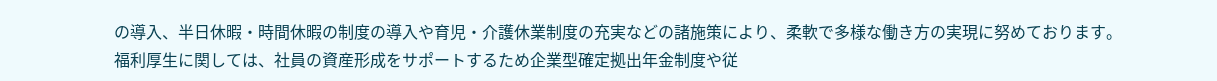の導入、半日休暇・時間休暇の制度の導入や育児・介護休業制度の充実などの諸施策により、柔軟で多様な働き方の実現に努めております。
福利厚生に関しては、社員の資産形成をサポートするため企業型確定拠出年金制度や従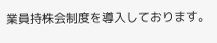業員持株会制度を導入しております。